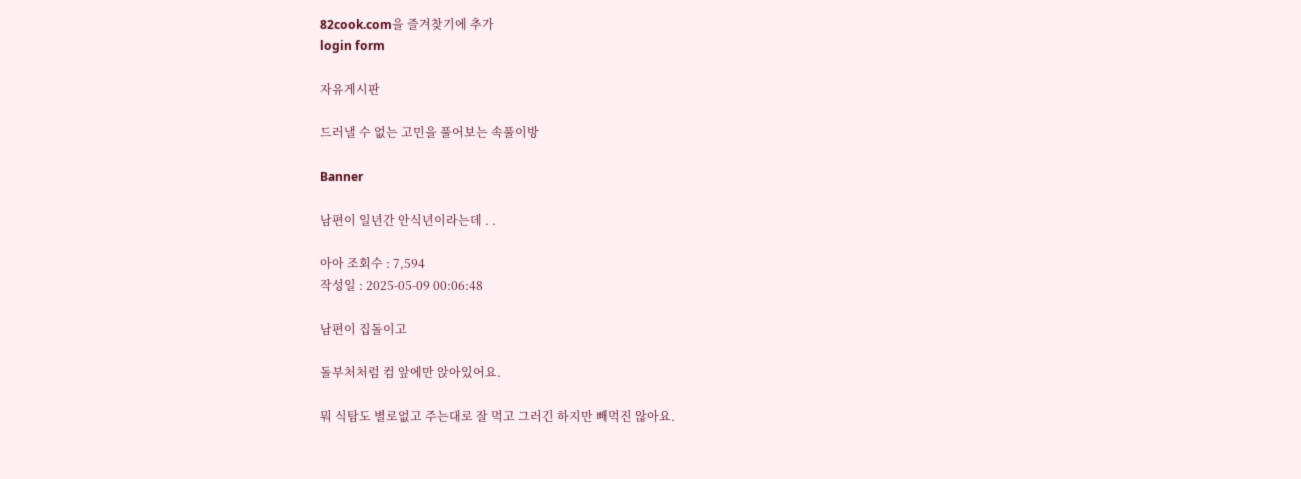82cook.com을 즐겨찾기에 추가
login form

자유게시판

드러낼 수 없는 고민을 풀어보는 속풀이방

Banner

남편이 일년간 안식년이라는데 . .

아아 조회수 : 7,594
작성일 : 2025-05-09 00:06:48

남편이 집돌이고

돌부처처럼 컴 앞에만 앉아있어요.

뭐 식탐도 별로없고 주는대로 잘 먹고 그러긴 하지만 빼먹진 않아요.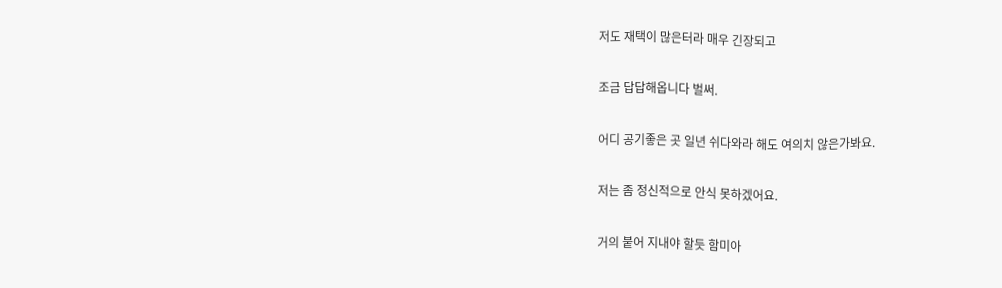저도 재택이 많은터라 매우 긴장되고

조금 답답해옵니다 벌써.

어디 공기좋은 곳 일년 쉬다와라 해도 여의치 않은가봐요.

저는 좀 정신적으로 안식 못하겠어요.

거의 붙어 지내야 할듯 함미아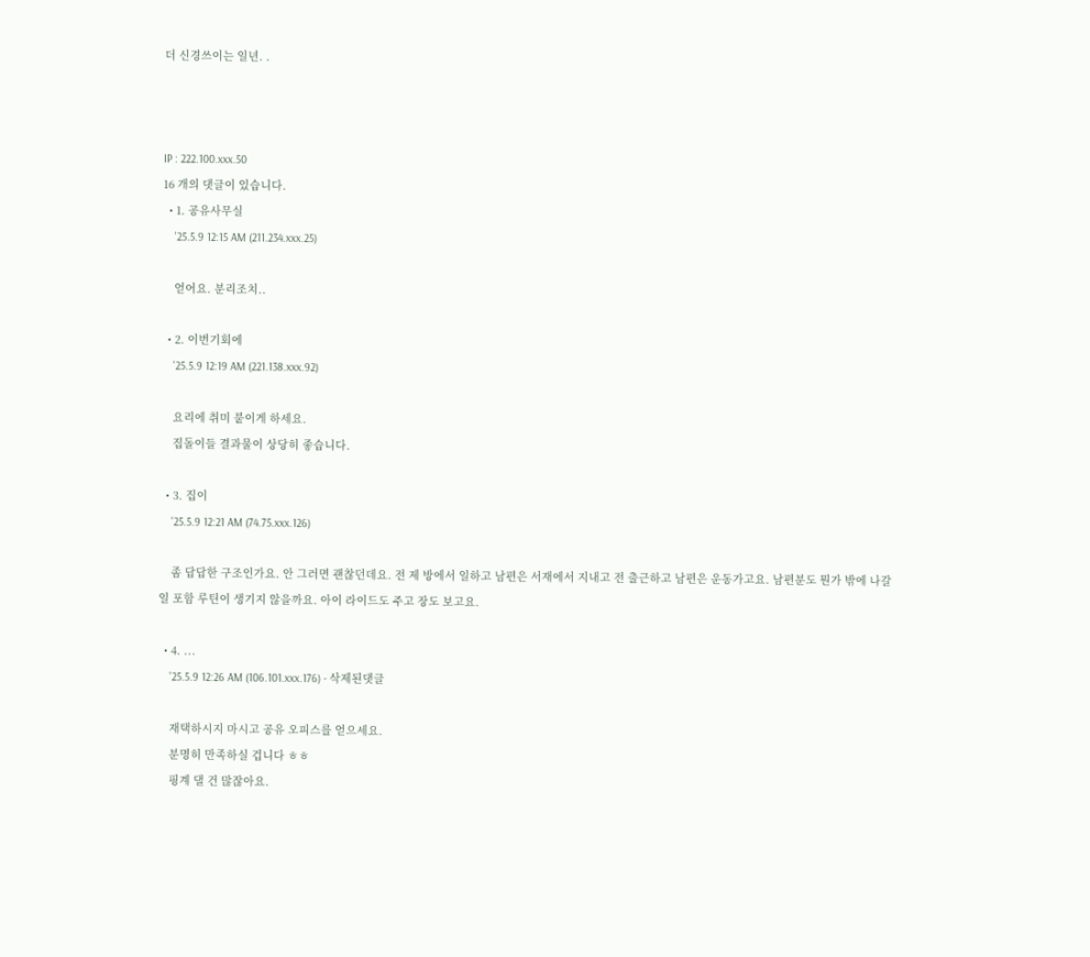더 신경쓰이는 일년. .



IP : 222.100.xxx.50
16 개의 댓글이 있습니다.
  • 1. 공유사무실
    '25.5.9 12:15 AM (211.234.xxx.25)

    얻어요. 분리조치..

  • 2. 이번기회에
    '25.5.9 12:19 AM (221.138.xxx.92)

    요리에 취미 붙이게 하세요.
    집돌이들 결과물이 상당히 좋습니다.

  • 3. 집이
    '25.5.9 12:21 AM (74.75.xxx.126)

    좀 답답한 구조인가요. 안 그러면 괜찮던데요. 전 제 방에서 일하고 남편은 서재에서 지내고 전 출근하고 남편은 운동가고요. 남편분도 뭔가 밖에 나갈 일 포함 루틴이 생기지 않을까요. 아이 라이드도 주고 장도 보고요.

  • 4. ...
    '25.5.9 12:26 AM (106.101.xxx.176) - 삭제된댓글

    재택하시지 마시고 공유 오피스를 얻으세요.
    분명히 만족하실 겁니다 ㅎㅎ
    핑계 댈 건 많잖아요.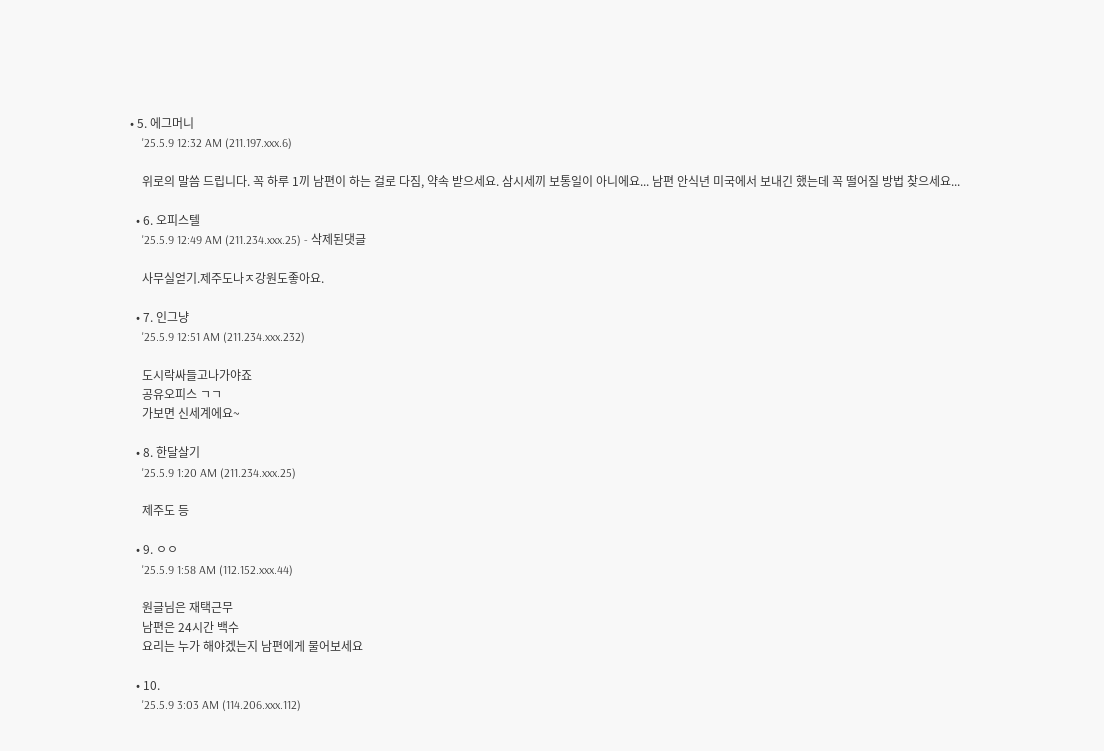• 5. 에그머니
    '25.5.9 12:32 AM (211.197.xxx.6)

    위로의 말씀 드립니다. 꼭 하루 1끼 남편이 하는 걸로 다짐, 약속 받으세요. 삼시세끼 보통일이 아니에요... 남편 안식년 미국에서 보내긴 했는데 꼭 떨어질 방법 찾으세요...

  • 6. 오피스텔
    '25.5.9 12:49 AM (211.234.xxx.25) - 삭제된댓글

    사무실얻기.제주도나ㅈ강원도좋아요.

  • 7. 인그냥
    '25.5.9 12:51 AM (211.234.xxx.232)

    도시락싸들고나가야죠
    공유오피스 ㄱㄱ
    가보면 신세계에요~

  • 8. 한달살기
    '25.5.9 1:20 AM (211.234.xxx.25)

    제주도 등

  • 9. ㅇㅇ
    '25.5.9 1:58 AM (112.152.xxx.44)

    원글님은 재택근무
    남편은 24시간 백수
    요리는 누가 해야겠는지 남편에게 물어보세요

  • 10.
    '25.5.9 3:03 AM (114.206.xxx.112)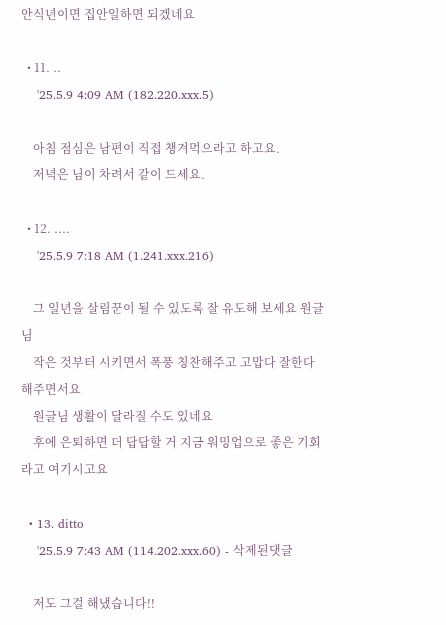안식년이면 집안일하면 되겠네요

  • 11. ..
    '25.5.9 4:09 AM (182.220.xxx.5)

    아침 점심은 남편이 직접 챙겨먹으라고 하고요.
    저녁은 님이 차려서 같이 드세요.

  • 12. ....
    '25.5.9 7:18 AM (1.241.xxx.216)

    그 일년을 살림꾼이 될 수 있도록 잘 유도해 보세요 원글님
    작은 것부터 시키면서 폭풍 칭찬해주고 고맙다 잘한다 해주면서요
    원글님 생활이 달라질 수도 있네요
    후에 은퇴하면 더 답답할 거 지금 워밍업으로 좋은 기회라고 여기시고요

  • 13. ditto
    '25.5.9 7:43 AM (114.202.xxx.60) - 삭제된댓글

    저도 그걸 해냈습니다!!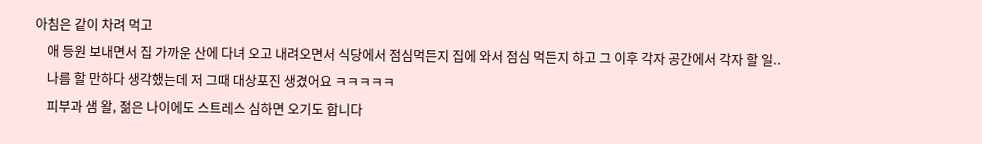아침은 같이 차려 먹고
    애 등원 보내면서 집 가까운 산에 다녀 오고 내려오면서 식당에서 점심먹든지 집에 와서 점심 먹든지 하고 그 이후 각자 공간에서 각자 할 일..
    나름 할 만하다 생각했는데 저 그때 대상포진 생겼어요 ㅋㅋㅋㅋㅋ
    피부과 샘 왈, 젊은 나이에도 스트레스 심하면 오기도 합니다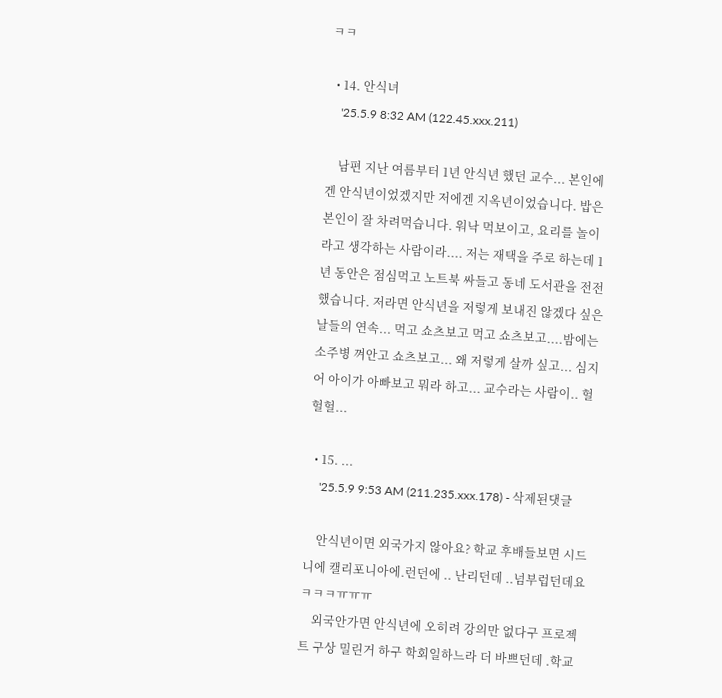ㅋㅋ

  • 14. 안식녀
    '25.5.9 8:32 AM (122.45.xxx.211)

    남편 지난 여름부터 1년 안식년 했던 교수... 본인에겐 안식년이었겠지만 저에겐 지옥년이었습니다. 밥은 본인이 잘 차려먹습니다. 워낙 먹보이고, 요리를 놀이라고 생각하는 사람이라.... 저는 재택을 주로 하는데 1년 동안은 점심먹고 노트북 싸들고 동네 도서관을 전전했습니다. 저라면 안식년을 저렇게 보내진 않겠다 싶은 날들의 연속... 먹고 쇼츠보고 먹고 쇼츠보고....밤에는 소주병 껴안고 쇼츠보고... 왜 저렇게 살까 싶고... 심지어 아이가 아빠보고 뭐라 하고... 교수라는 사람이.. 헐헐헐...

  • 15. ...
    '25.5.9 9:53 AM (211.235.xxx.178) - 삭제된댓글

    안식년이면 외국가지 않아요? 학교 후배들보면 시드니에 캘리포니아에.런던에 .. 난리던데 ..넘부럽던데요 ㅋㅋㅋㅠㅠㅠ
    외국안가면 안식년에 오히려 강의만 없다구 프로젝트 구상 밀린거 하구 학회일하느라 더 바쁘던데 .학교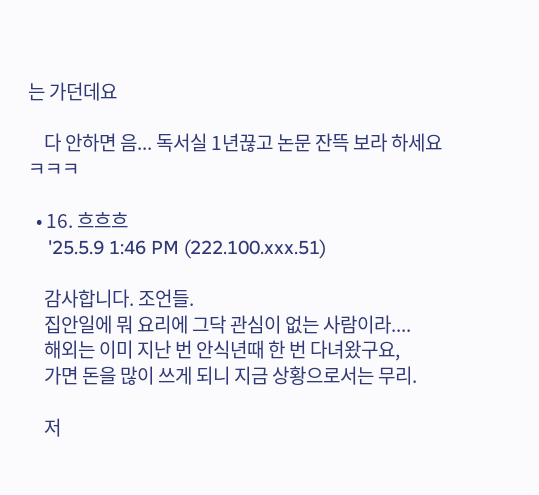는 가던데요

    다 안하면 음... 독서실 1년끊고 논문 잔뜩 보라 하세요 ㅋㅋㅋ

  • 16. 흐흐흐
    '25.5.9 1:46 PM (222.100.xxx.51)

    감사합니다. 조언들.
    집안일에 뭐 요리에 그닥 관심이 없는 사람이라....
    해외는 이미 지난 번 안식년때 한 번 다녀왔구요,
    가면 돈을 많이 쓰게 되니 지금 상황으로서는 무리.

    저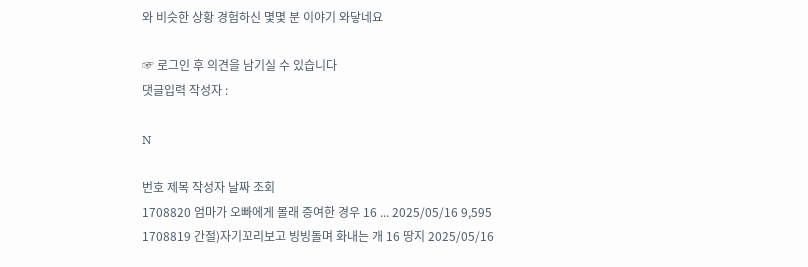와 비슷한 상황 경험하신 몇몇 분 이야기 와닿네요

☞ 로그인 후 의견을 남기실 수 있습니다
댓글입력 작성자 :

N

번호 제목 작성자 날짜 조회
1708820 엄마가 오빠에게 몰래 증여한 경우 16 ... 2025/05/16 9,595
1708819 간절)자기꼬리보고 빙빙돌며 화내는 개 16 땅지 2025/05/16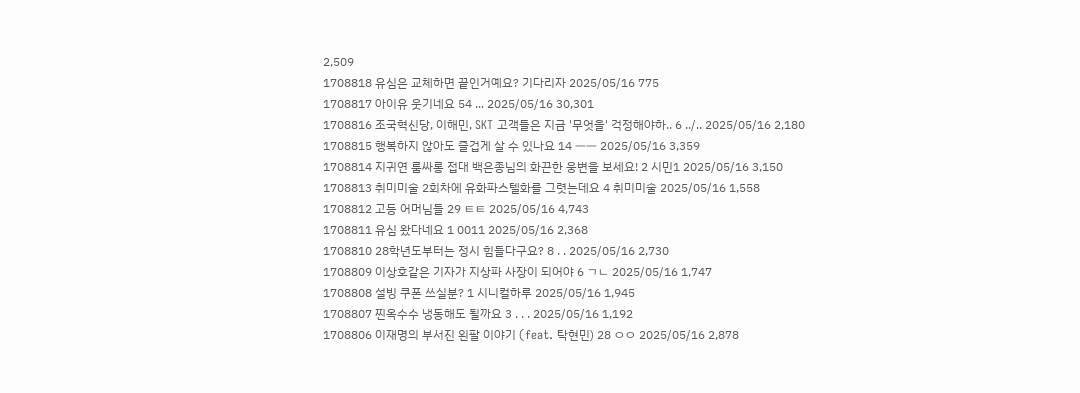2,509
1708818 유심은 교체하면 끝인거예요? 기다리자 2025/05/16 775
1708817 아이유 웃기네요 54 ... 2025/05/16 30,301
1708816 조국혁신당, 이해민, SKT 고객들은 지금 '무엇을' 걱정해야하.. 6 ../.. 2025/05/16 2,180
1708815 행복하지 않아도 즐겁게 살 수 있나요 14 ㅡㅡ 2025/05/16 3,359
1708814 지귀연 룸싸롱 접대 백은종님의 화끈한 웅변을 보세요! 2 시민1 2025/05/16 3,150
1708813 취미미술 2회차에 유화파스텔화를 그렷는데요 4 취미미술 2025/05/16 1,558
1708812 고등 어머님들 29 ㅌㅌ 2025/05/16 4,743
1708811 유심 왔다네요 1 0011 2025/05/16 2,368
1708810 28학년도부터는 정시 힘들다구요? 8 . . 2025/05/16 2,730
1708809 이상호같은 기자가 지상파 사장이 되어야 6 ㄱㄴ 2025/05/16 1,747
1708808 설빙 쿠폰 쓰실분? 1 시니컬하루 2025/05/16 1,945
1708807 찐옥수수 냉동해도 될까요 3 . . . 2025/05/16 1,192
1708806 이재명의 부서진 왼팔 이야기 (feat. 탁현민) 28 ㅇㅇ 2025/05/16 2,878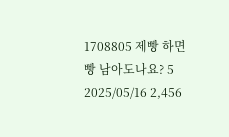1708805 제빵 하면 빵 남아도나요? 5 2025/05/16 2,456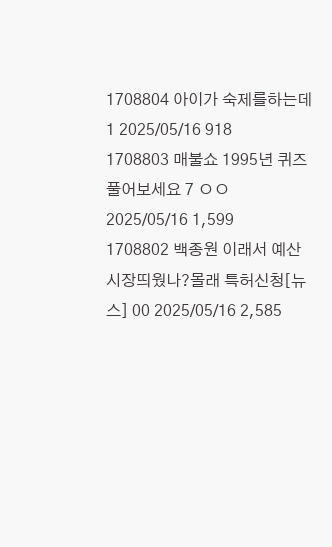1708804 아이가 숙제를하는데 1 2025/05/16 918
1708803 매불쇼 1995년 퀴즈 풀어보세요 7 ㅇㅇ 2025/05/16 1,599
1708802 백종원 이래서 예산시장띄웠나?몰래 특허신청[뉴스] 00 2025/05/16 2,585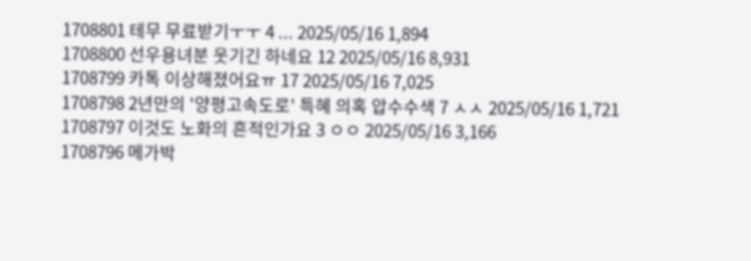1708801 테무 무료받기ㅜㅜ 4 ... 2025/05/16 1,894
1708800 선우용녀분 웃기긴 하네요 12 2025/05/16 8,931
1708799 카톡 이상해졌어요ㅠ 17 2025/05/16 7,025
1708798 2년만의 '양평고속도로' 특혜 의혹 압수수색 7 ㅅㅅ 2025/05/16 1,721
1708797 이것도 노화의 흔적인가요 3 ㅇㅇ 2025/05/16 3,166
1708796 메가박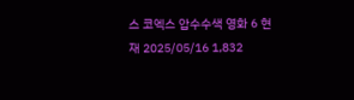스 코엑스 압수수색 영화 6 현재 2025/05/16 1,832